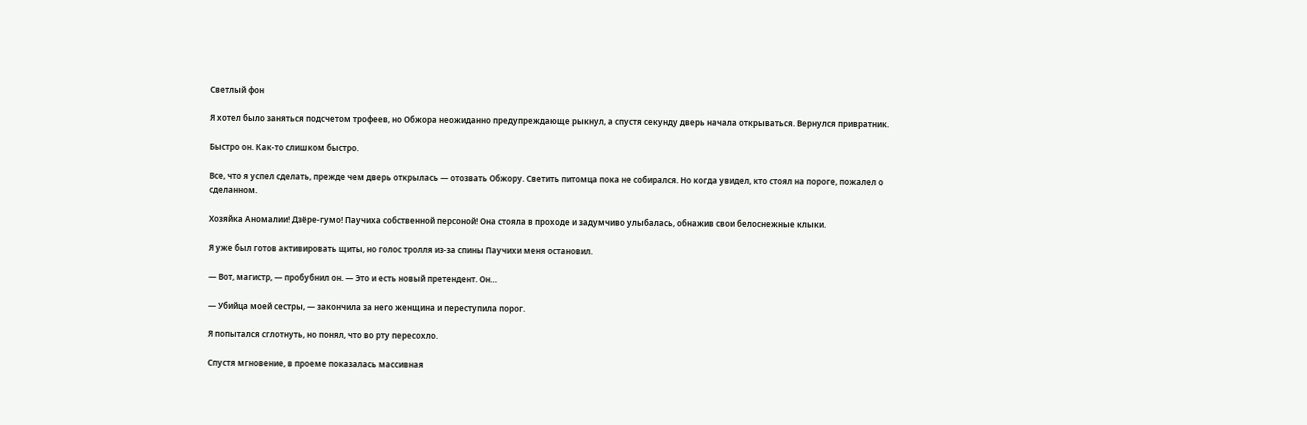Светлый фон

Я хотел было заняться подсчетом трофеев, но Обжора неожиданно предупреждающе рыкнул, а спустя секунду дверь начала открываться. Вернулся привратник.

Быстро он. Как-то слишком быстро.

Все, что я успел сделать, прежде чем дверь открылась ― отозвать Обжору. Светить питомца пока не собирался. Но когда увидел, кто стоял на пороге, пожалел о сделанном.

Хозяйка Аномалии! Дзёре-гумо! Паучиха собственной персоной! Она стояла в проходе и задумчиво улыбалась, обнажив свои белоснежные клыки.

Я уже был готов активировать щиты, но голос тролля из-за спины Паучихи меня остановил.

― Вот, магистр, ― пробубнил он. ― Это и есть новый претендент. Он…

― Убийца моей сестры, ― закончила за него женщина и переступила порог.

Я попытался сглотнуть, но понял, что во рту пересохло.

Спустя мгновение, в проеме показалась массивная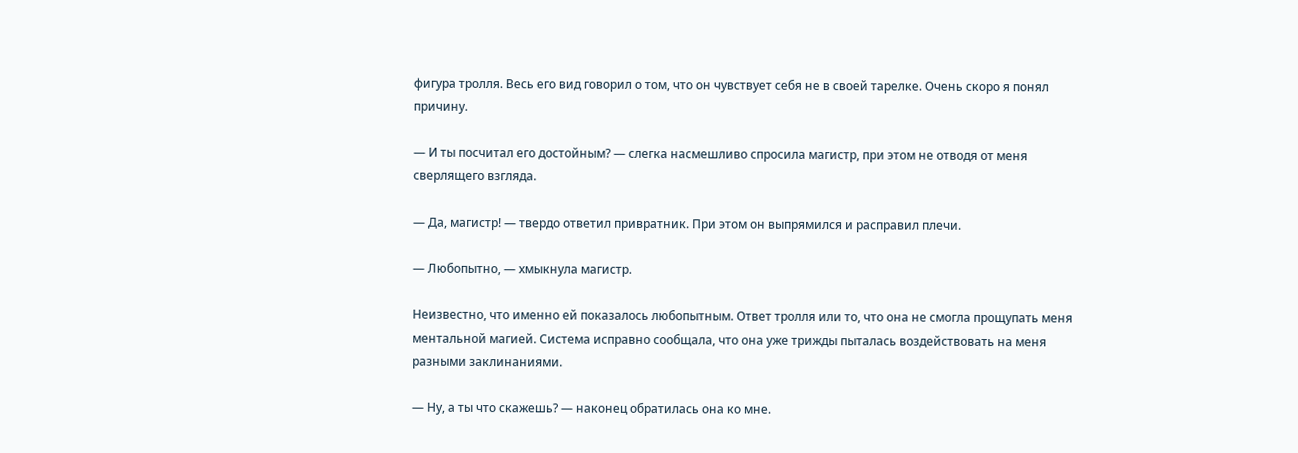фигура тролля. Весь его вид говорил о том, что он чувствует себя не в своей тарелке. Очень скоро я понял причину.

― И ты посчитал его достойным? ― слегка насмешливо спросила магистр, при этом не отводя от меня сверлящего взгляда.

― Да, магистр! ― твердо ответил привратник. При этом он выпрямился и расправил плечи.

― Любопытно, ― хмыкнула магистр.

Неизвестно, что именно ей показалось любопытным. Ответ тролля или то, что она не смогла прощупать меня ментальной магией. Система исправно сообщала, что она уже трижды пыталась воздействовать на меня разными заклинаниями.

― Ну, а ты что скажешь? ― наконец обратилась она ко мне.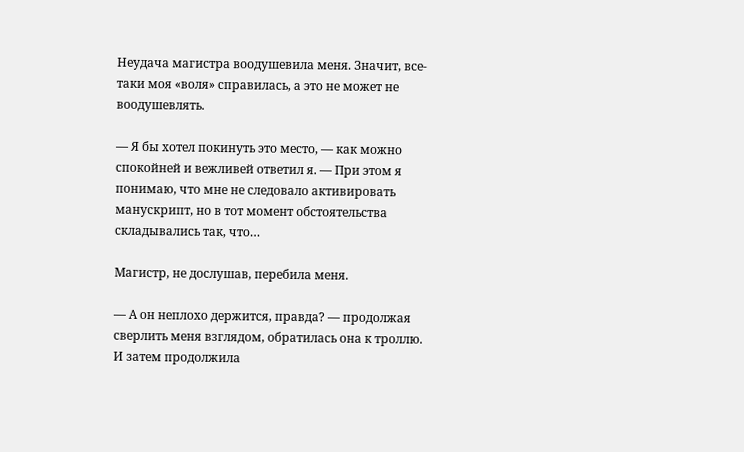Неудача магистра воодушевила меня. Значит, все-таки моя «воля» справилась, а это не может не воодушевлять.

― Я бы хотел покинуть это место, ― как можно спокойней и вежливей ответил я. ― При этом я понимаю, что мне не следовало активировать манускрипт, но в тот момент обстоятельства складывались так, что…

Магистр, не дослушав, перебила меня.

― А он неплохо держится, правда? ― продолжая сверлить меня взглядом, обратилась она к троллю. И затем продолжила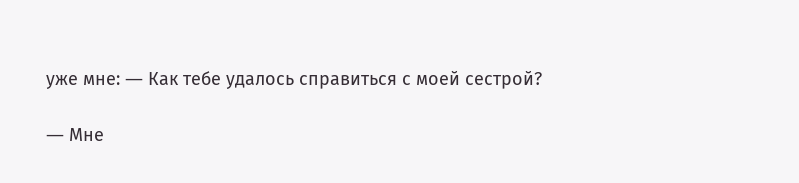уже мне: ― Как тебе удалось справиться с моей сестрой?

― Мне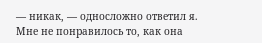― никак, ― односложно ответил я. Мне не понравилось то, как она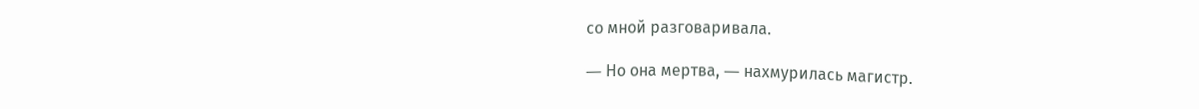со мной разговаривала.

― Но она мертва, ― нахмурилась магистр.